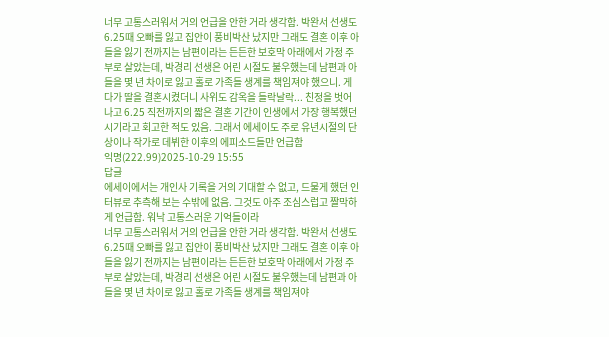너무 고통스러워서 거의 언급을 안한 거라 생각함. 박완서 선생도 6.25때 오빠를 잃고 집안이 풍비박산 났지만 그래도 결혼 이후 아들을 잃기 전까지는 남편이라는 든든한 보호막 아래에서 가정 주부로 살았는데, 박경리 선생은 어린 시절도 불우했는데 남편과 아들을 몇 년 차이로 잃고 홀로 가족들 생계를 책임져야 했으니. 게다가 딸을 결혼시켰더니 사위도 감옥을 들락날락... 친정을 벗어나고 6.25 직전까지의 짧은 결혼 기간이 인생에서 가장 행복했던 시기라고 회고한 적도 있음. 그래서 에세이도 주로 유년시절의 단상이나 작가로 데뷔한 이후의 에피소드들만 언급함
익명(222.99)2025-10-29 15:55
답글
에세이에서는 개인사 기록을 거의 기대할 수 없고, 드물게 했던 인터뷰로 추측해 보는 수밖에 없음. 그것도 아주 조심스럽고 짤막하게 언급함. 워낙 고통스러운 기억들이라
너무 고통스러워서 거의 언급을 안한 거라 생각함. 박완서 선생도 6.25때 오빠를 잃고 집안이 풍비박산 났지만 그래도 결혼 이후 아들을 잃기 전까지는 남편이라는 든든한 보호막 아래에서 가정 주부로 살았는데, 박경리 선생은 어린 시절도 불우했는데 남편과 아들을 몇 년 차이로 잃고 홀로 가족들 생계를 책임져야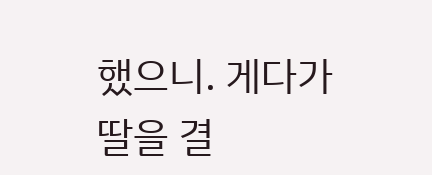했으니. 게다가 딸을 결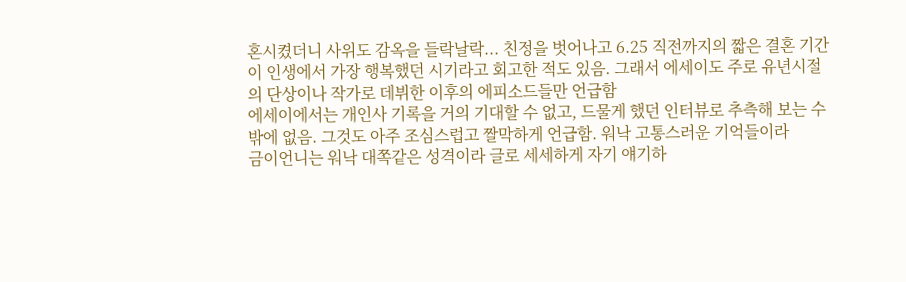혼시켰더니 사위도 감옥을 들락날락... 친정을 벗어나고 6.25 직전까지의 짧은 결혼 기간이 인생에서 가장 행복했던 시기라고 회고한 적도 있음. 그래서 에세이도 주로 유년시절의 단상이나 작가로 데뷔한 이후의 에피소드들만 언급함
에세이에서는 개인사 기록을 거의 기대할 수 없고, 드물게 했던 인터뷰로 추측해 보는 수밖에 없음. 그것도 아주 조심스럽고 짤막하게 언급함. 워낙 고통스러운 기억들이라
금이언니는 워낙 대쪽같은 성격이라 글로 세세하게 자기 얘기하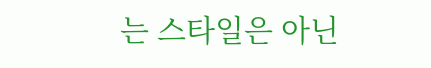는 스타일은 아닌